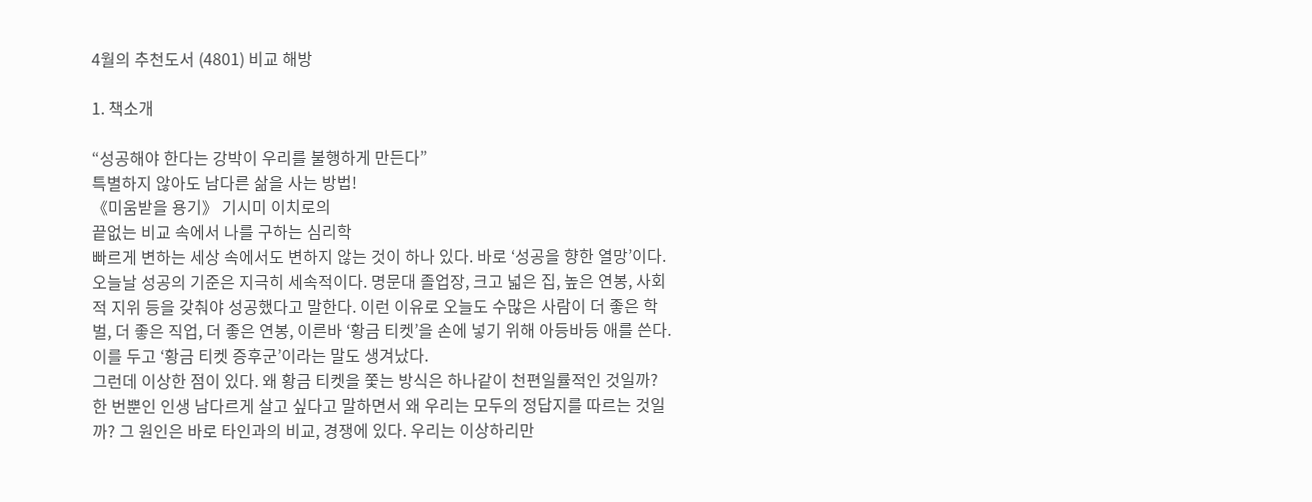4월의 추천도서 (4801) 비교 해방

1. 책소개

“성공해야 한다는 강박이 우리를 불행하게 만든다”
특별하지 않아도 남다른 삶을 사는 방법!
《미움받을 용기》 기시미 이치로의
끝없는 비교 속에서 나를 구하는 심리학
빠르게 변하는 세상 속에서도 변하지 않는 것이 하나 있다. 바로 ‘성공을 향한 열망’이다. 오늘날 성공의 기준은 지극히 세속적이다. 명문대 졸업장, 크고 넓은 집, 높은 연봉, 사회적 지위 등을 갖춰야 성공했다고 말한다. 이런 이유로 오늘도 수많은 사람이 더 좋은 학벌, 더 좋은 직업, 더 좋은 연봉, 이른바 ‘황금 티켓’을 손에 넣기 위해 아등바등 애를 쓴다. 이를 두고 ‘황금 티켓 증후군’이라는 말도 생겨났다.
그런데 이상한 점이 있다. 왜 황금 티켓을 쫓는 방식은 하나같이 천편일률적인 것일까? 한 번뿐인 인생 남다르게 살고 싶다고 말하면서 왜 우리는 모두의 정답지를 따르는 것일까? 그 원인은 바로 타인과의 비교, 경쟁에 있다. 우리는 이상하리만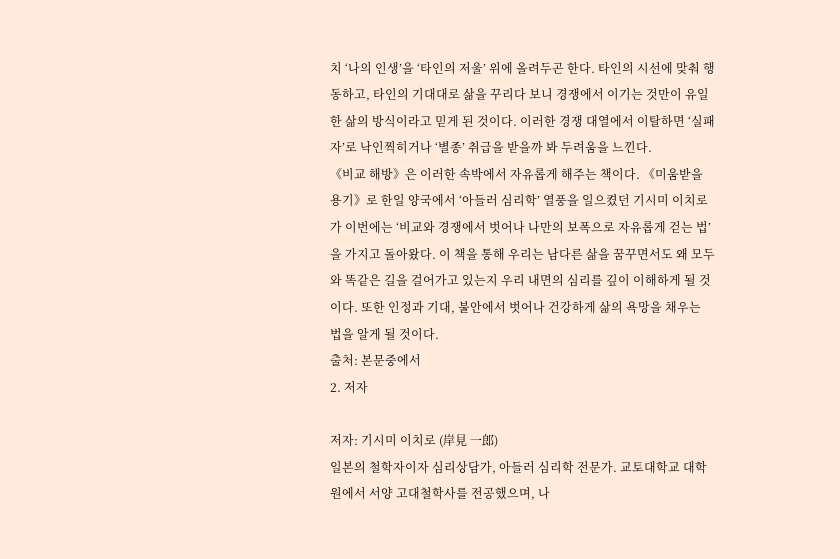치 ‘나의 인생’을 ‘타인의 저울’ 위에 올려두곤 한다. 타인의 시선에 맞춰 행동하고, 타인의 기대대로 삶을 꾸리다 보니 경쟁에서 이기는 것만이 유일한 삶의 방식이라고 믿게 된 것이다. 이러한 경쟁 대열에서 이탈하면 ‘실패자’로 낙인찍히거나 ‘별종’ 취급을 받을까 봐 두려움을 느낀다.
《비교 해방》은 이러한 속박에서 자유롭게 해주는 책이다. 《미움받을 용기》로 한일 양국에서 ‘아들러 심리학’ 열풍을 일으켰던 기시미 이치로가 이번에는 ‘비교와 경쟁에서 벗어나 나만의 보폭으로 자유롭게 걷는 법’을 가지고 돌아왔다. 이 책을 통해 우리는 남다른 삶을 꿈꾸면서도 왜 모두와 똑같은 길을 걸어가고 있는지 우리 내면의 심리를 깊이 이해하게 될 것이다. 또한 인정과 기대, 불안에서 벗어나 건강하게 삶의 욕망을 채우는 법을 알게 될 것이다.
출처: 본문중에서
2. 저자

저자: 기시미 이치로 (岸見 一郎)
일본의 철학자이자 심리상담가, 아들러 심리학 전문가. 교토대학교 대학원에서 서양 고대철학사를 전공했으며, 나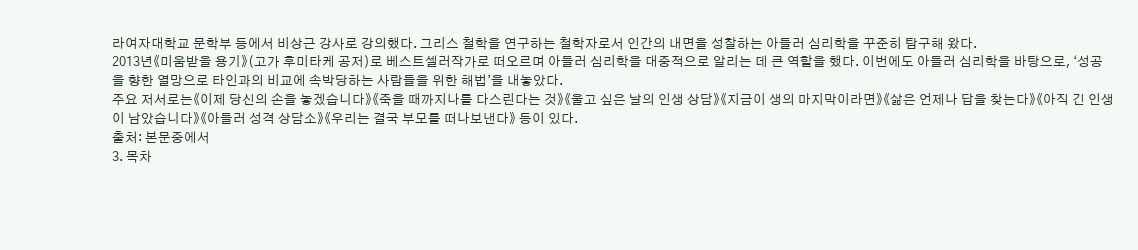라여자대학교 문학부 등에서 비상근 강사로 강의했다. 그리스 철학을 연구하는 철학자로서 인간의 내면을 성찰하는 아들러 심리학을 꾸준히 탐구해 왔다.
2013년《미움받을 용기》(고가 후미타케 공저)로 베스트셀러작가로 떠오르며 아들러 심리학을 대중적으로 알리는 데 큰 역할을 했다. 이번에도 아들러 심리학을 바탕으로, ‘성공을 향한 열망으로 타인과의 비교에 속박당하는 사람들을 위한 해법’을 내놓았다.
주요 저서로는《이제 당신의 손을 놓겠습니다》《죽을 때까지나를 다스린다는 것》《울고 싶은 날의 인생 상담》《지금이 생의 마지막이라면》《삶은 언제나 답을 찾는다》《아직 긴 인생이 남았습니다》《아들러 성격 상담소》《우리는 결국 부모를 떠나보낸다》 등이 있다.
출처: 본문중에서
3. 목차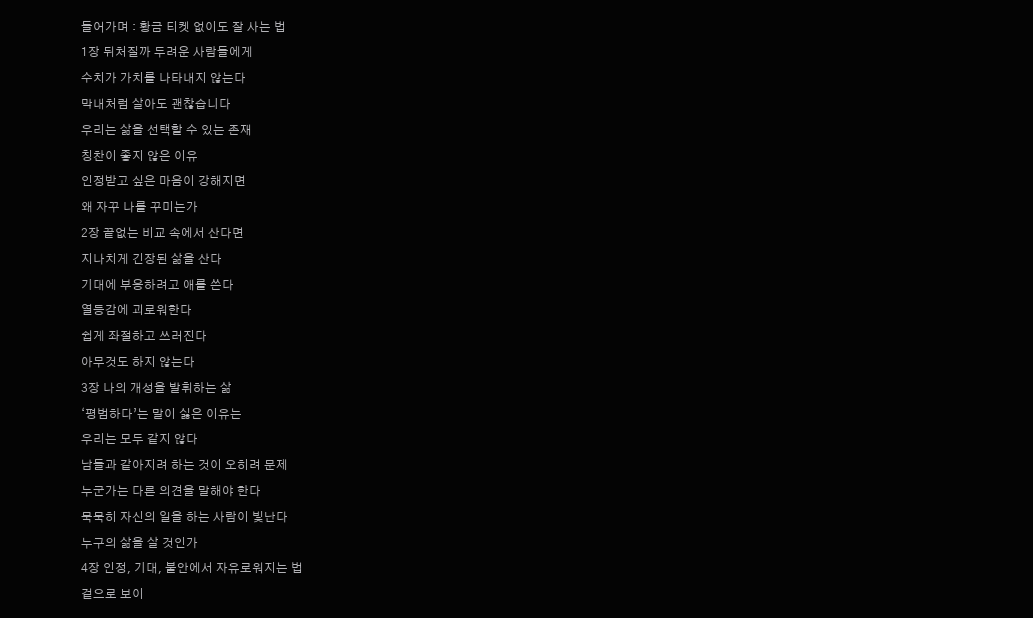들어가며 : 황금 티켓 없이도 잘 사는 법
1장 뒤처질까 두려운 사람들에게
수치가 가치를 나타내지 않는다
막내처럼 살아도 괜찮습니다
우리는 삶을 선택할 수 있는 존재
칭찬이 좋지 않은 이유
인정받고 싶은 마음이 강해지면
왜 자꾸 나를 꾸미는가
2장 끝없는 비교 속에서 산다면
지나치게 긴장된 삶을 산다
기대에 부응하려고 애를 쓴다
열등감에 괴로워한다
쉽게 좌절하고 쓰러진다
아무것도 하지 않는다
3장 나의 개성을 발휘하는 삶
‘평범하다’는 말이 싫은 이유는
우리는 모두 같지 않다
남들과 같아지려 하는 것이 오히려 문제
누군가는 다른 의견을 말해야 한다
묵묵히 자신의 일을 하는 사람이 빛난다
누구의 삶을 살 것인가
4장 인정, 기대, 불안에서 자유로워지는 법
겉으로 보이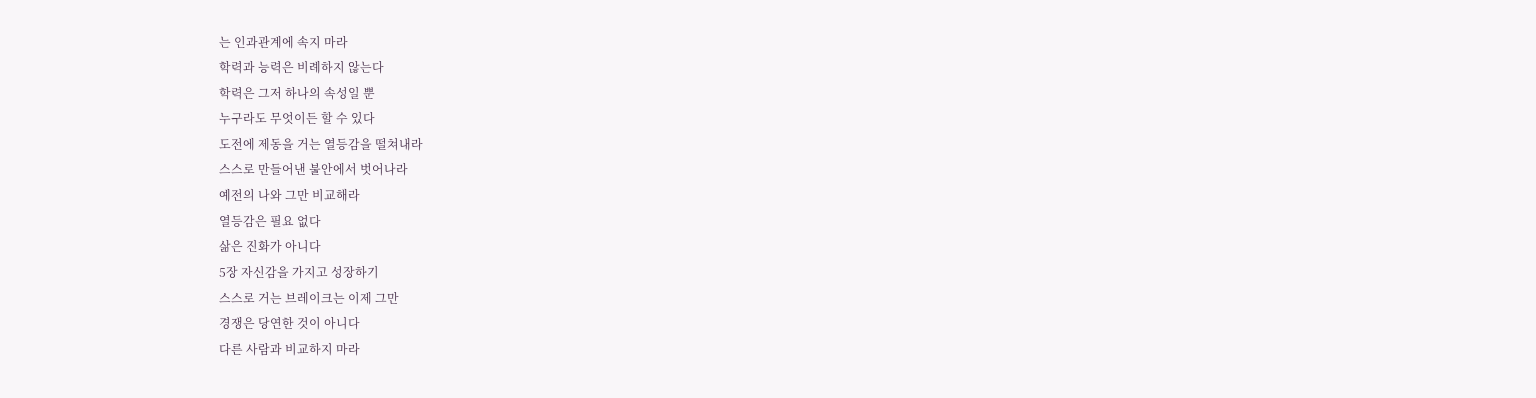는 인과관계에 속지 마라
학력과 능력은 비례하지 않는다
학력은 그저 하나의 속성일 뿐
누구라도 무엇이든 할 수 있다
도전에 제동을 거는 열등감을 떨쳐내라
스스로 만들어낸 불안에서 벗어나라
예전의 나와 그만 비교해라
열등감은 필요 없다
삶은 진화가 아니다
5장 자신감을 가지고 성장하기
스스로 거는 브레이크는 이제 그만
경쟁은 당연한 것이 아니다
다른 사람과 비교하지 마라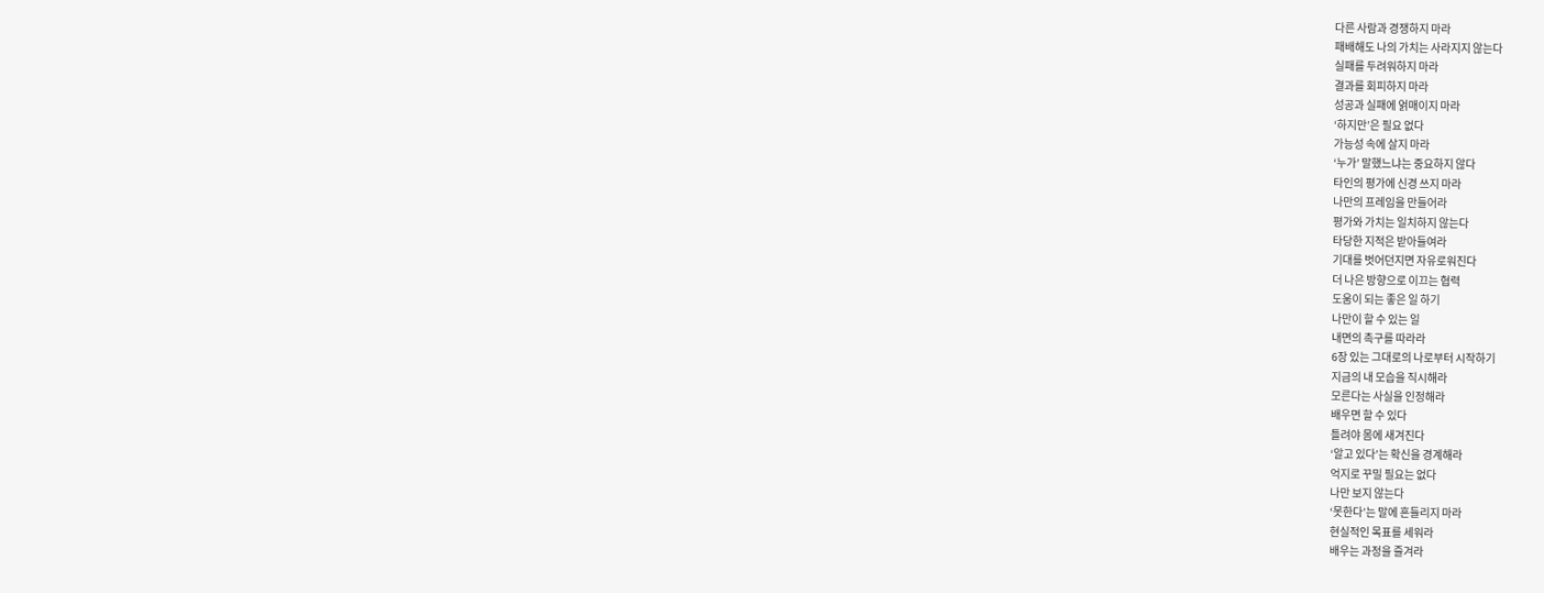다른 사람과 경쟁하지 마라
패배해도 나의 가치는 사라지지 않는다
실패를 두려워하지 마라
결과를 회피하지 마라
성공과 실패에 얽매이지 마라
‘하지만’은 필요 없다
가능성 속에 살지 마라
‘누가’ 말했느냐는 중요하지 않다
타인의 평가에 신경 쓰지 마라
나만의 프레임을 만들어라
평가와 가치는 일치하지 않는다
타당한 지적은 받아들여라
기대를 벗어던지면 자유로워진다
더 나은 방향으로 이끄는 협력
도움이 되는 좋은 일 하기
나만이 할 수 있는 일
내면의 촉구를 따라라
6장 있는 그대로의 나로부터 시작하기
지금의 내 모습을 직시해라
모른다는 사실을 인정해라
배우면 할 수 있다
틀려야 몸에 새겨진다
‘알고 있다’는 확신을 경계해라
억지로 꾸밀 필요는 없다
나만 보지 않는다
‘못한다’는 말에 흔들리지 마라
현실적인 목표를 세워라
배우는 과정을 즐겨라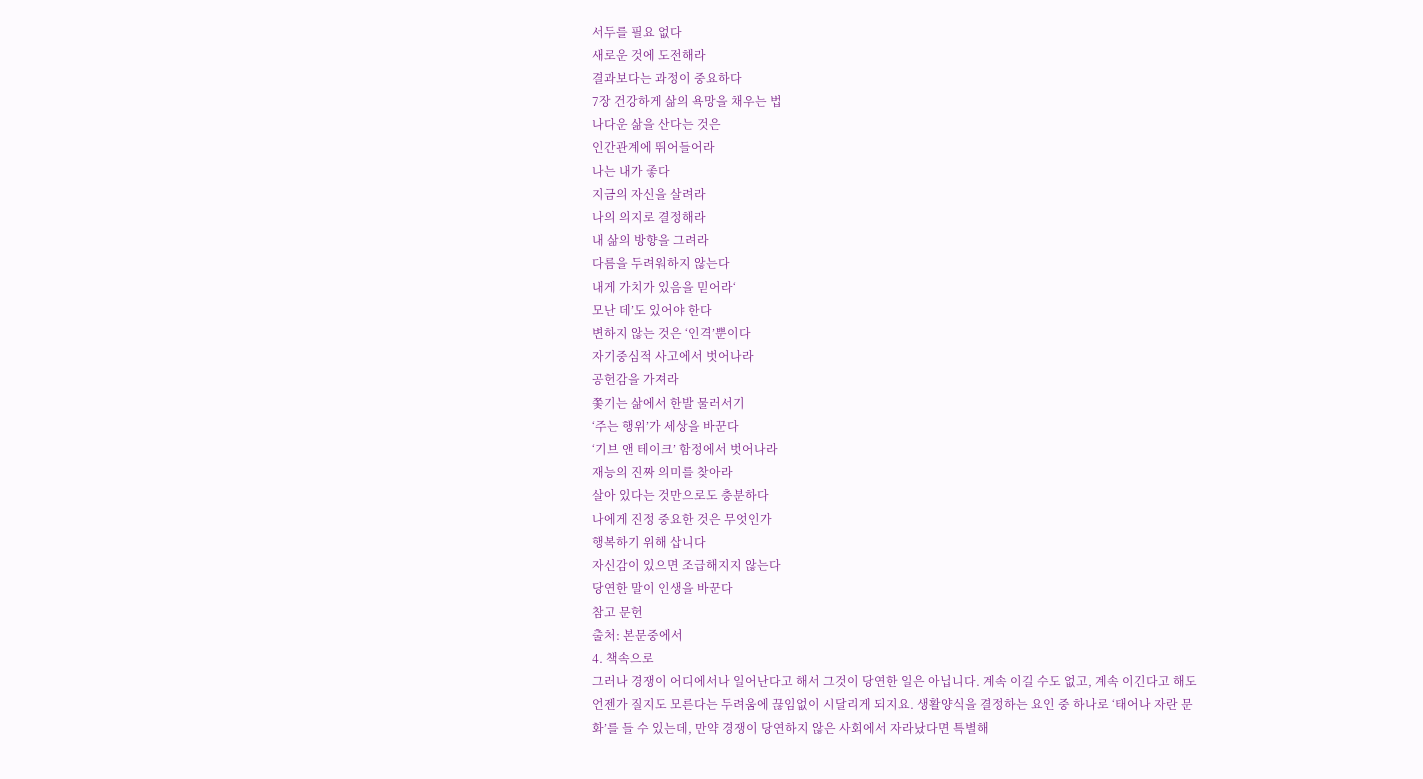서두를 필요 없다
새로운 것에 도전해라
결과보다는 과정이 중요하다
7장 건강하게 삶의 욕망을 채우는 법
나다운 삶을 산다는 것은
인간관계에 뛰어들어라
나는 내가 좋다
지금의 자신을 살려라
나의 의지로 결정해라
내 삶의 방향을 그려라
다름을 두려워하지 않는다
내게 가치가 있음을 믿어라‘
모난 데’도 있어야 한다
변하지 않는 것은 ‘인격’뿐이다
자기중심적 사고에서 벗어나라
공헌감을 가져라
쫓기는 삶에서 한발 물러서기
‘주는 행위’가 세상을 바꾼다
‘기브 앤 테이크’ 함정에서 벗어나라
재능의 진짜 의미를 찾아라
살아 있다는 것만으로도 충분하다
나에게 진정 중요한 것은 무엇인가
행복하기 위해 삽니다
자신감이 있으면 조급해지지 않는다
당연한 말이 인생을 바꾼다
참고 문헌
출처: 본문중에서
4. 책속으로
그러나 경쟁이 어디에서나 일어난다고 해서 그것이 당연한 일은 아닙니다. 계속 이길 수도 없고, 계속 이긴다고 해도 언젠가 질지도 모른다는 두려움에 끊임없이 시달리게 되지요. 생활양식을 결정하는 요인 중 하나로 ‘태어나 자란 문화’를 들 수 있는데, 만약 경쟁이 당연하지 않은 사회에서 자라났다면 특별해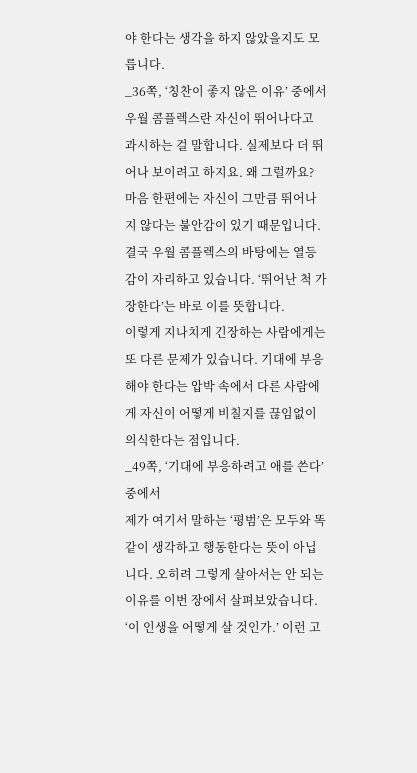야 한다는 생각을 하지 않았을지도 모릅니다.
_36쪽, ‘칭찬이 좋지 않은 이유’ 중에서
우월 콤플렉스란 자신이 뛰어나다고 과시하는 걸 말합니다. 실제보다 더 뛰어나 보이려고 하지요. 왜 그럴까요? 마음 한편에는 자신이 그만큼 뛰어나지 않다는 불안감이 있기 때문입니다. 결국 우월 콤플렉스의 바탕에는 열등감이 자리하고 있습니다. ‘뛰어난 척 가장한다’는 바로 이를 뜻합니다.
이렇게 지나치게 긴장하는 사람에게는 또 다른 문제가 있습니다. 기대에 부응해야 한다는 압박 속에서 다른 사람에게 자신이 어떻게 비칠지를 끊임없이 의식한다는 점입니다.
_49쪽, ‘기대에 부응하려고 애를 쓴다’ 중에서
제가 여기서 말하는 ‘평범’은 모두와 똑같이 생각하고 행동한다는 뜻이 아닙니다. 오히려 그렇게 살아서는 안 되는 이유를 이번 장에서 살펴보았습니다.
‘이 인생을 어떻게 살 것인가.’ 이런 고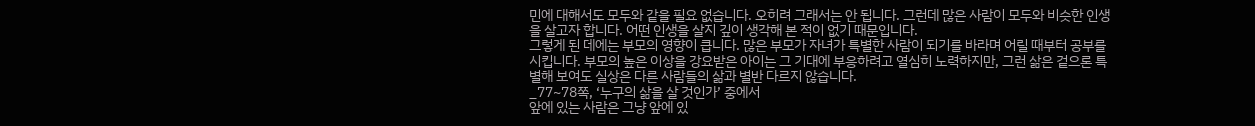민에 대해서도 모두와 같을 필요 없습니다. 오히려 그래서는 안 됩니다. 그런데 많은 사람이 모두와 비슷한 인생을 살고자 합니다. 어떤 인생을 살지 깊이 생각해 본 적이 없기 때문입니다.
그렇게 된 데에는 부모의 영향이 큽니다. 많은 부모가 자녀가 특별한 사람이 되기를 바라며 어릴 때부터 공부를 시킵니다. 부모의 높은 이상을 강요받은 아이는 그 기대에 부응하려고 열심히 노력하지만, 그런 삶은 겉으론 특별해 보여도 실상은 다른 사람들의 삶과 별반 다르지 않습니다.
_77~78쪽, ‘누구의 삶을 살 것인가’ 중에서
앞에 있는 사람은 그냥 앞에 있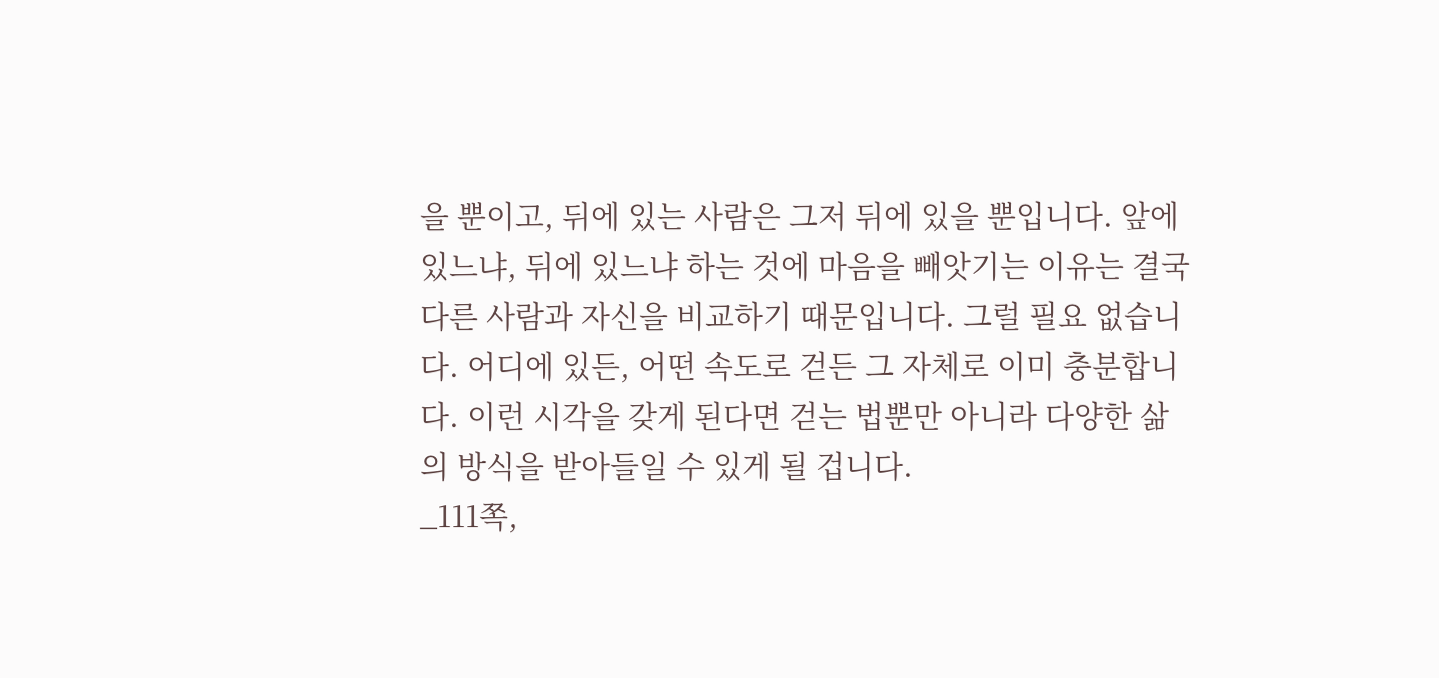을 뿐이고, 뒤에 있는 사람은 그저 뒤에 있을 뿐입니다. 앞에 있느냐, 뒤에 있느냐 하는 것에 마음을 빼앗기는 이유는 결국 다른 사람과 자신을 비교하기 때문입니다. 그럴 필요 없습니다. 어디에 있든, 어떤 속도로 걷든 그 자체로 이미 충분합니다. 이런 시각을 갖게 된다면 걷는 법뿐만 아니라 다양한 삶의 방식을 받아들일 수 있게 될 겁니다.
_111쪽,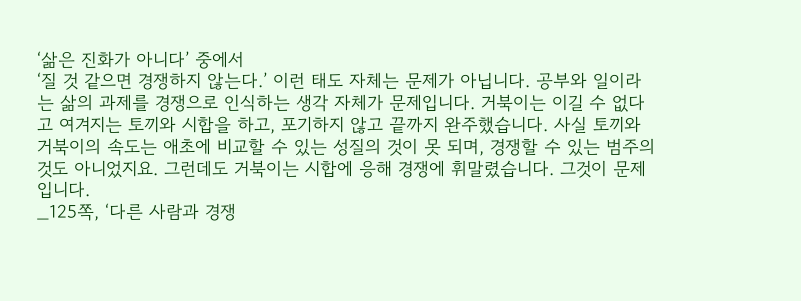‘삶은 진화가 아니다’ 중에서
‘질 것 같으면 경쟁하지 않는다.’ 이런 태도 자체는 문제가 아닙니다. 공부와 일이라는 삶의 과제를 경쟁으로 인식하는 생각 자체가 문제입니다. 거북이는 이길 수 없다고 여겨지는 토끼와 시합을 하고, 포기하지 않고 끝까지 완주했습니다. 사실 토끼와 거북이의 속도는 애초에 비교할 수 있는 성질의 것이 못 되며, 경쟁할 수 있는 범주의 것도 아니었지요. 그런데도 거북이는 시합에 응해 경쟁에 휘말렸습니다. 그것이 문제입니다.
_125쪽, ‘다른 사람과 경쟁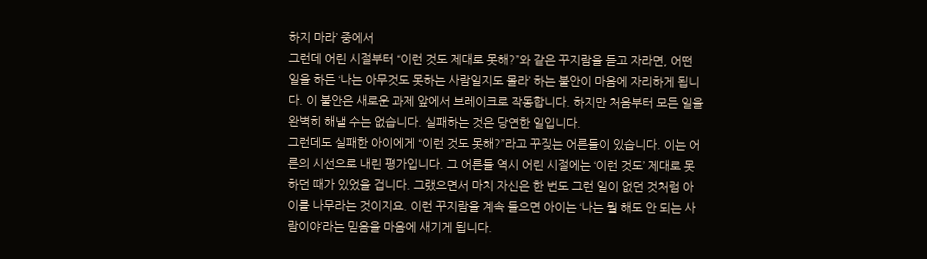하지 마라’ 중에서
그런데 어린 시절부터 “이런 것도 제대로 못해?”와 같은 꾸지람을 듣고 자라면, 어떤 일을 하든 ‘나는 아무것도 못하는 사람일지도 몰라’ 하는 불안이 마음에 자리하게 됩니다. 이 불안은 새로운 과제 앞에서 브레이크로 작동합니다. 하지만 처음부터 모든 일을 완벽히 해낼 수는 없습니다. 실패하는 것은 당연한 일입니다.
그런데도 실패한 아이에게 “이런 것도 못해?”라고 꾸짖는 어른들이 있습니다. 이는 어른의 시선으로 내린 평가입니다. 그 어른들 역시 어린 시절에는 ‘이런 것도’ 제대로 못하던 때가 있었을 겁니다. 그랬으면서 마치 자신은 한 번도 그런 일이 없던 것처럼 아이를 나무라는 것이지요. 이런 꾸지람을 계속 들으면 아이는 ‘나는 뭘 해도 안 되는 사람이야’라는 믿음을 마음에 새기게 됩니다.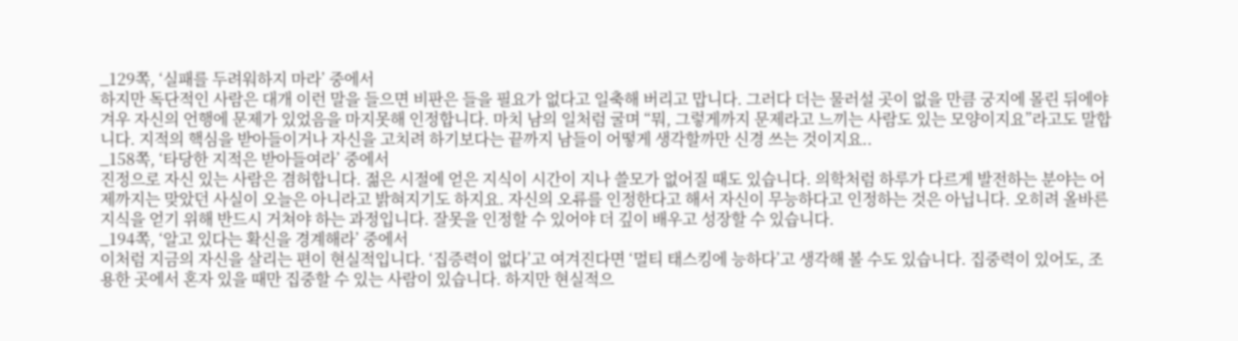_129쪽, ‘실패를 두려워하지 마라’ 중에서
하지만 독단적인 사람은 대개 이런 말을 들으면 비판은 들을 필요가 없다고 일축해 버리고 맙니다. 그러다 더는 물러설 곳이 없을 만큼 궁지에 몰린 뒤에야 겨우 자신의 언행에 문제가 있었음을 마지못해 인정합니다. 마치 남의 일처럼 굴며 “뭐, 그렇게까지 문제라고 느끼는 사람도 있는 모양이지요”라고도 말합니다. 지적의 핵심을 받아들이거나 자신을 고치려 하기보다는 끝까지 남들이 어떻게 생각할까만 신경 쓰는 것이지요..
_158쪽, ‘타당한 지적은 받아들여라’ 중에서
진정으로 자신 있는 사람은 겸허합니다. 젊은 시절에 얻은 지식이 시간이 지나 쓸모가 없어질 때도 있습니다. 의학처럼 하루가 다르게 발전하는 분야는 어제까지는 맞았던 사실이 오늘은 아니라고 밝혀지기도 하지요. 자신의 오류를 인정한다고 해서 자신이 무능하다고 인정하는 것은 아닙니다. 오히려 올바른 지식을 얻기 위해 반드시 거쳐야 하는 과정입니다. 잘못을 인정할 수 있어야 더 깊이 배우고 성장할 수 있습니다.
_194쪽, ‘알고 있다는 확신을 경계해라’ 중에서
이처럼 지금의 자신을 살리는 편이 현실적입니다. ‘집증력이 없다’고 여겨진다면 ‘멀티 태스킹에 능하다’고 생각해 볼 수도 있습니다. 집중력이 있어도, 조용한 곳에서 혼자 있을 때만 집중할 수 있는 사람이 있습니다. 하지만 현실적으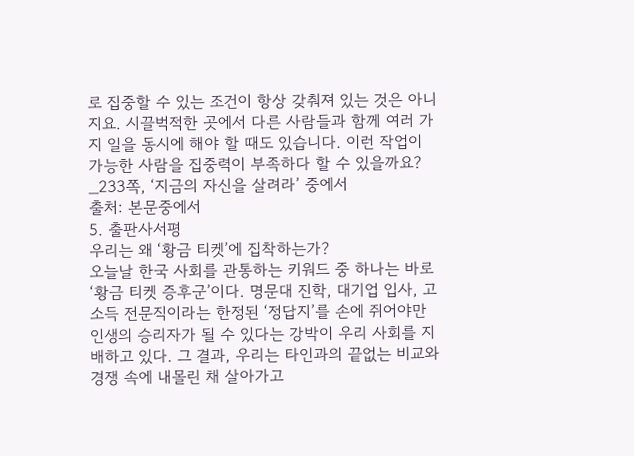로 집중할 수 있는 조건이 항상 갖춰져 있는 것은 아니지요. 시끌벅적한 곳에서 다른 사람들과 함께 여러 가지 일을 동시에 해야 할 때도 있습니다. 이런 작업이 가능한 사람을 집중력이 부족하다 할 수 있을까요?
_233쪽, ‘지금의 자신을 살려라’ 중에서
출처: 본문중에서
5. 출판사서평
우리는 왜 ‘황금 티켓’에 집착하는가?
오늘날 한국 사회를 관통하는 키워드 중 하나는 바로 ‘황금 티켓 증후군’이다. 명문대 진학, 대기업 입사, 고소득 전문직이라는 한정된 ‘정답지’를 손에 쥐어야만 인생의 승리자가 될 수 있다는 강박이 우리 사회를 지배하고 있다. 그 결과, 우리는 타인과의 끝없는 비교와 경쟁 속에 내몰린 채 살아가고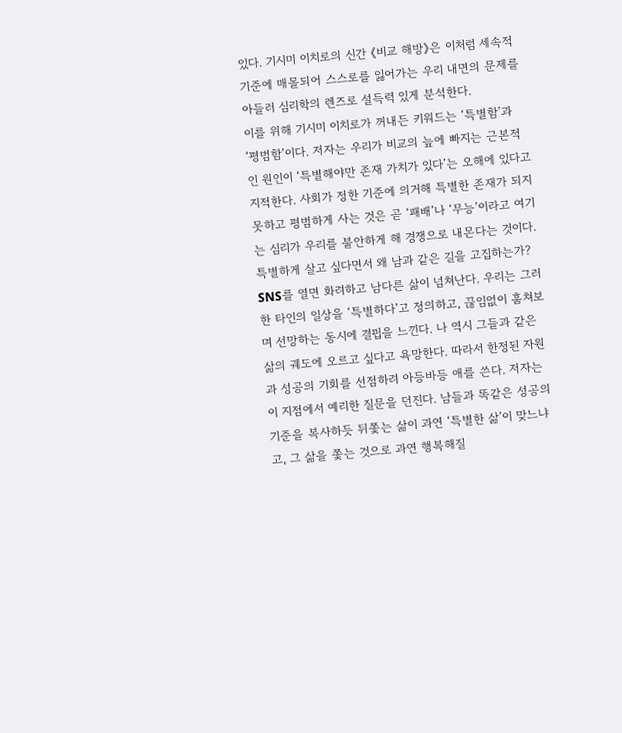있다. 기시미 이치로의 신간 《비교 해방》은 이처럼 세속적 기준에 매몰되어 스스로를 잃어가는 우리 내면의 문제를 아들러 심리학의 렌즈로 설득력 있게 분석한다.
이를 위해 기시미 이치로가 꺼내든 키워드는 ‘특별함’과 ‘평범함’이다. 저자는 우리가 비교의 늪에 빠지는 근본적인 원인이 ‘특별해야만 존재 가치가 있다’는 오해에 있다고 지적한다. 사회가 정한 기준에 의거해 특별한 존재가 되지 못하고 평범하게 사는 것은 곧 ‘패배’나 ‘무능’이라고 여기는 심리가 우리를 불안하게 해 경쟁으로 내몬다는 것이다.
특별하게 살고 싶다면서 왜 남과 같은 길을 고집하는가?
SNS를 열면 화려하고 남다른 삶이 넘쳐난다. 우리는 그러한 타인의 일상을 ‘특별하다’고 정의하고, 끊임없이 훔쳐보며 선망하는 동시에 결핍을 느낀다. 나 역시 그들과 같은 삶의 궤도에 오르고 싶다고 욕망한다. 따라서 한정된 자원과 성공의 기회를 선점하려 아등바등 애를 쓴다. 저자는 이 지점에서 예리한 질문을 던진다. 남들과 똑같은 성공의 기준을 복사하듯 뒤쫓는 삶이 과연 ‘특별한 삶’이 맞느냐고, 그 삶을 쫓는 것으로 과연 행복해질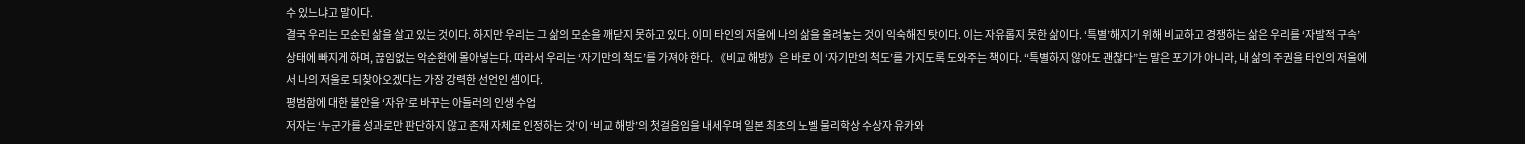수 있느냐고 말이다.
결국 우리는 모순된 삶을 살고 있는 것이다. 하지만 우리는 그 삶의 모순을 깨닫지 못하고 있다. 이미 타인의 저울에 나의 삶을 올려놓는 것이 익숙해진 탓이다. 이는 자유롭지 못한 삶이다. ‘특별’해지기 위해 비교하고 경쟁하는 삶은 우리를 ‘자발적 구속’ 상태에 빠지게 하며, 끊임없는 악순환에 몰아넣는다. 따라서 우리는 ‘자기만의 척도’를 가져야 한다. 《비교 해방》은 바로 이 ‘자기만의 척도’를 가지도록 도와주는 책이다. “특별하지 않아도 괜찮다”는 말은 포기가 아니라, 내 삶의 주권을 타인의 저울에서 나의 저울로 되찾아오겠다는 가장 강력한 선언인 셈이다.
평범함에 대한 불안을 ‘자유’로 바꾸는 아들러의 인생 수업
저자는 ‘누군가를 성과로만 판단하지 않고 존재 자체로 인정하는 것’이 ‘비교 해방’의 첫걸음임을 내세우며 일본 최초의 노벨 물리학상 수상자 유카와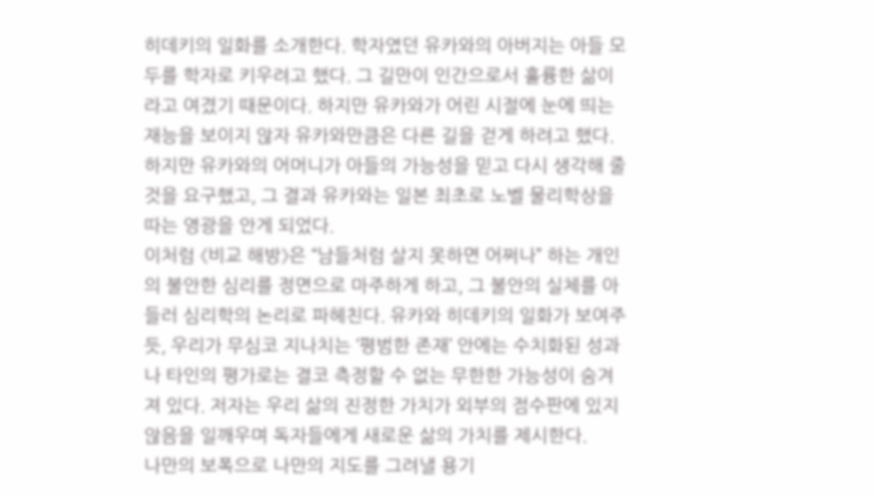히데키의 일화를 소개한다. 학자였던 유카와의 아버지는 아들 모두를 학자로 키우려고 했다. 그 길만이 인간으로서 훌륭한 삶이라고 여겼기 때문이다. 하지만 유카와가 어린 시절에 눈에 띄는 재능을 보이지 않자 유카와만큼은 다른 길을 걷게 하려고 했다. 하지만 유카와의 어머니가 아들의 가능성을 믿고 다시 생각해 줄 것을 요구했고, 그 결과 유카와는 일본 최초로 노벨 물리학상을 따는 영광을 안게 되었다.
이처럼 《비교 해방》은 “남들처럼 살지 못하면 어쩌나” 하는 개인의 불안한 심리를 정면으로 마주하게 하고, 그 불안의 실체를 아들러 심리학의 논리로 파헤친다. 유카와 히데키의 일화가 보여주듯, 우리가 무심코 지나치는 ‘평범한 존재’ 안에는 수치화된 성과나 타인의 평가로는 결코 측정할 수 없는 무한한 가능성이 숨겨져 있다. 저자는 우리 삶의 진정한 가치가 외부의 점수판에 있지 않음을 일깨우며 독자들에게 새로운 삶의 가치를 제시한다.
나만의 보폭으로 나만의 지도를 그려낼 용기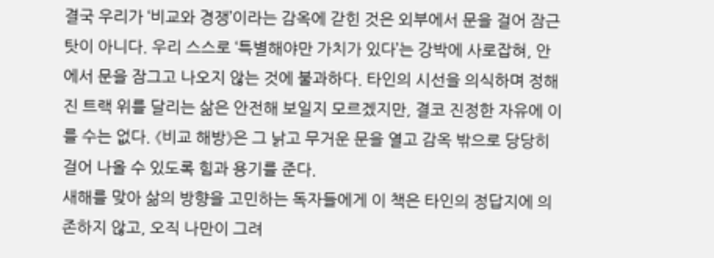결국 우리가 ‘비교와 경쟁’이라는 감옥에 갇힌 것은 외부에서 문을 걸어 잠근 탓이 아니다. 우리 스스로 ‘특별해야만 가치가 있다’는 강박에 사로잡혀, 안에서 문을 잠그고 나오지 않는 것에 불과하다. 타인의 시선을 의식하며 정해진 트랙 위를 달리는 삶은 안전해 보일지 모르겠지만, 결코 진정한 자유에 이를 수는 없다. 《비교 해방》은 그 낡고 무거운 문을 열고 감옥 밖으로 당당히 걸어 나올 수 있도록 힘과 용기를 준다.
새해를 맞아 삶의 방향을 고민하는 독자들에게 이 책은 타인의 정답지에 의존하지 않고, 오직 나만이 그려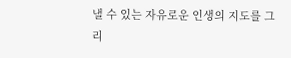낼 수 있는 자유로운 인생의 지도를 그리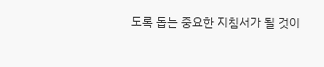도록 돕는 중요한 지침서가 될 것이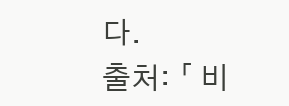다.
출처: 「 비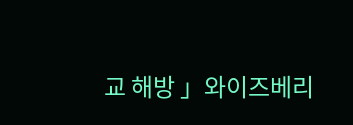교 해방 」와이즈베리